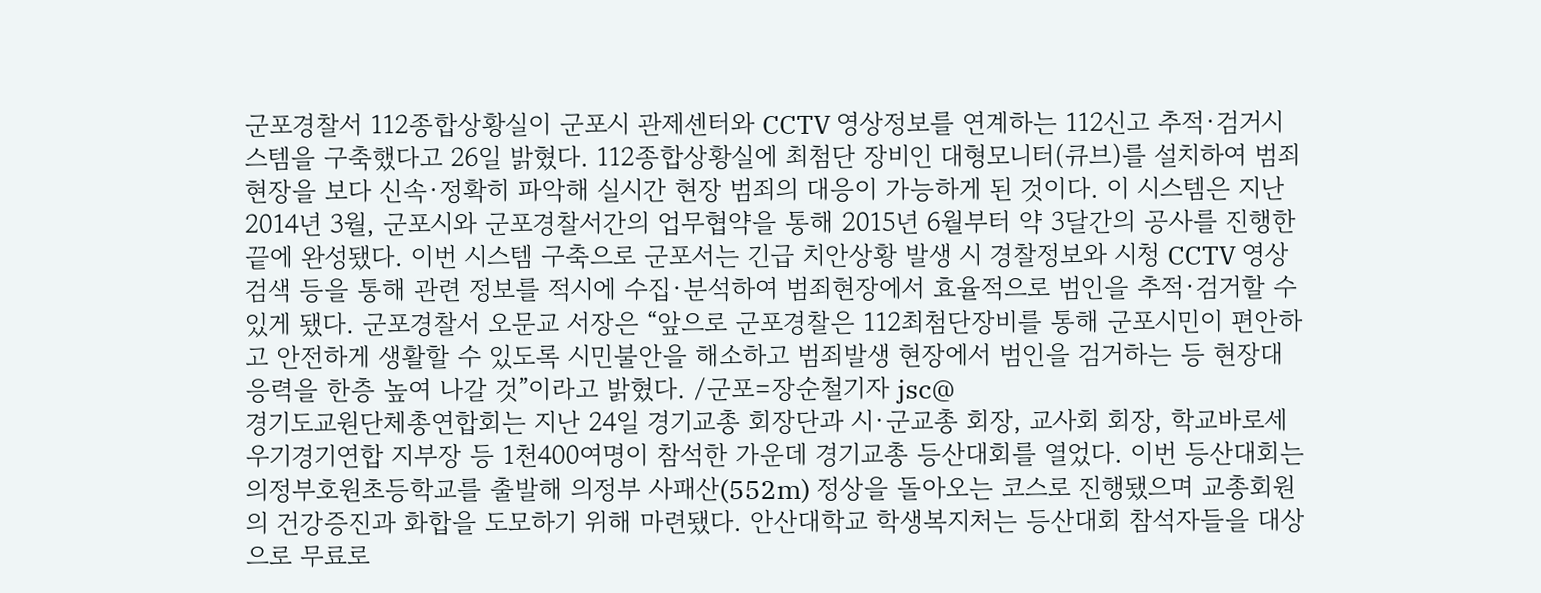군포경찰서 112종합상황실이 군포시 관제센터와 CCTV 영상정보를 연계하는 112신고 추적·검거시스템을 구축했다고 26일 밝혔다. 112종합상황실에 최첨단 장비인 대형모니터(큐브)를 설치하여 범죄현장을 보다 신속·정확히 파악해 실시간 현장 범죄의 대응이 가능하게 된 것이다. 이 시스템은 지난 2014년 3월, 군포시와 군포경찰서간의 업무협약을 통해 2015년 6월부터 약 3달간의 공사를 진행한 끝에 완성됐다. 이번 시스템 구축으로 군포서는 긴급 치안상황 발생 시 경찰정보와 시청 CCTV 영상검색 등을 통해 관련 정보를 적시에 수집·분석하여 범죄현장에서 효율적으로 범인을 추적·검거할 수 있게 됐다. 군포경찰서 오문교 서장은 “앞으로 군포경찰은 112최첨단장비를 통해 군포시민이 편안하고 안전하게 생활할 수 있도록 시민불안을 해소하고 범죄발생 현장에서 범인을 검거하는 등 현장대응력을 한층 높여 나갈 것”이라고 밝혔다. /군포=장순철기자 jsc@
경기도교원단체총연합회는 지난 24일 경기교총 회장단과 시·군교총 회장, 교사회 회장, 학교바로세우기경기연합 지부장 등 1천400여명이 참석한 가운데 경기교총 등산대회를 열었다. 이번 등산대회는 의정부호원초등학교를 출발해 의정부 사패산(552m) 정상을 돌아오는 코스로 진행됐으며 교총회원의 건강증진과 화합을 도모하기 위해 마련됐다. 안산대학교 학생복지처는 등산대회 참석자들을 대상으로 무료로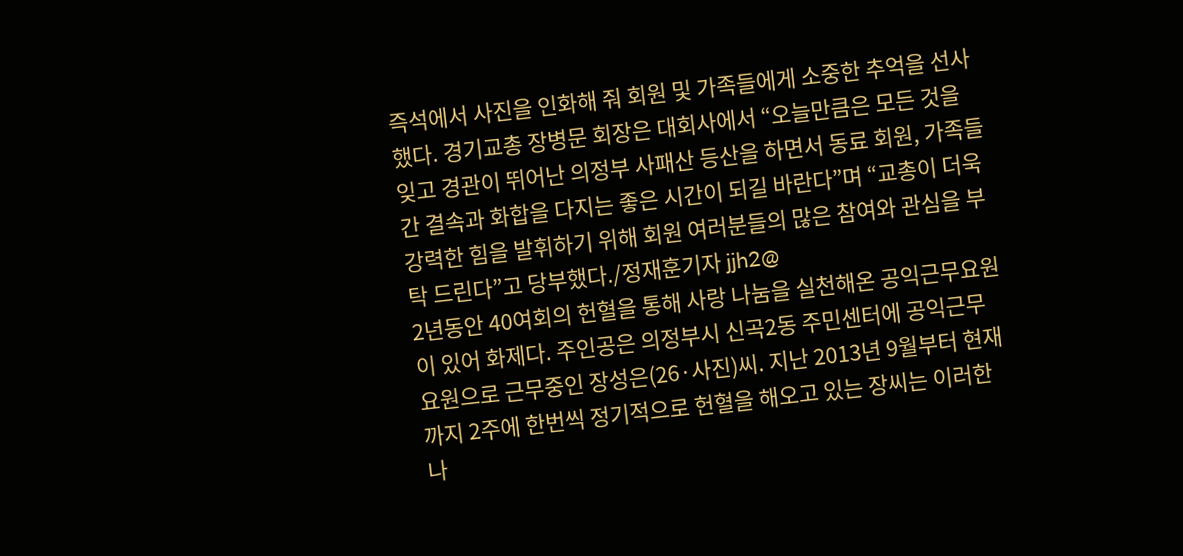즉석에서 사진을 인화해 줘 회원 및 가족들에게 소중한 추억을 선사했다. 경기교총 장병문 회장은 대회사에서 “오늘만큼은 모든 것을 잊고 경관이 뛰어난 의정부 사패산 등산을 하면서 동료 회원, 가족들 간 결속과 화합을 다지는 좋은 시간이 되길 바란다”며 “교총이 더욱 강력한 힘을 발휘하기 위해 회원 여러분들의 많은 참여와 관심을 부탁 드린다”고 당부했다./정재훈기자 jjh2@
2년동안 40여회의 헌혈을 통해 사랑 나눔을 실천해온 공익근무요원이 있어 화제다. 주인공은 의정부시 신곡2동 주민센터에 공익근무요원으로 근무중인 장성은(26·사진)씨. 지난 2013년 9월부터 현재까지 2주에 한번씩 정기적으로 헌혈을 해오고 있는 장씨는 이러한 나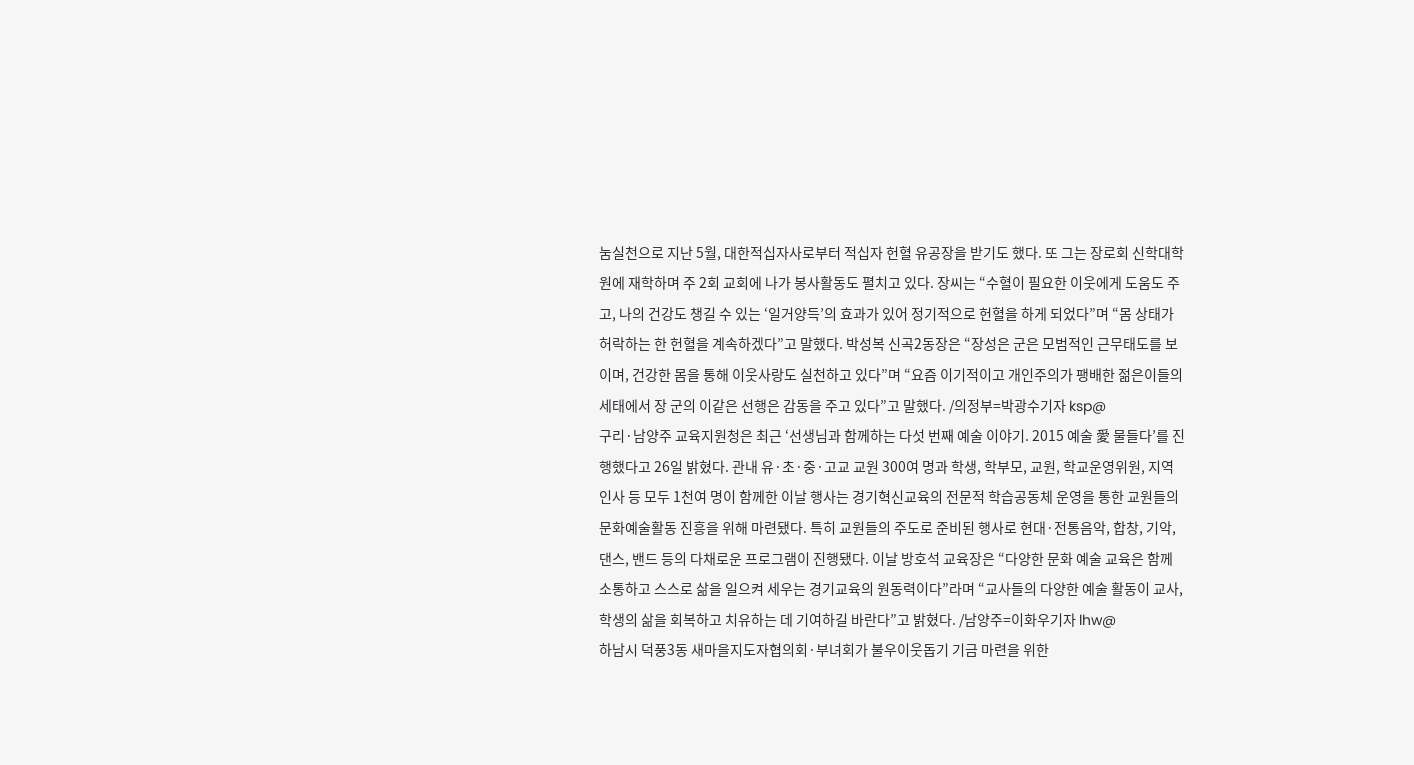눔실천으로 지난 5월, 대한적십자사로부터 적십자 헌혈 유공장을 받기도 했다. 또 그는 장로회 신학대학원에 재학하며 주 2회 교회에 나가 봉사활동도 펼치고 있다. 장씨는 “수혈이 필요한 이웃에게 도움도 주고, 나의 건강도 챙길 수 있는 ‘일거양득’의 효과가 있어 정기적으로 헌혈을 하게 되었다”며 “몸 상태가 허락하는 한 헌혈을 계속하겠다”고 말했다. 박성복 신곡2동장은 “장성은 군은 모범적인 근무태도를 보이며, 건강한 몸을 통해 이웃사랑도 실천하고 있다”며 “요즘 이기적이고 개인주의가 팽배한 젊은이들의 세태에서 장 군의 이같은 선행은 감동을 주고 있다”고 말했다. /의정부=박광수기자 ksp@
구리·남양주 교육지원청은 최근 ‘선생님과 함께하는 다섯 번째 예술 이야기. 2015 예술 愛 물들다’를 진행했다고 26일 밝혔다. 관내 유·초·중·고교 교원 300여 명과 학생, 학부모, 교원, 학교운영위원, 지역인사 등 모두 1천여 명이 함께한 이날 행사는 경기혁신교육의 전문적 학습공동체 운영을 통한 교원들의 문화예술활동 진흥을 위해 마련됐다. 특히 교원들의 주도로 준비된 행사로 현대·전통음악, 합창, 기악, 댄스, 밴드 등의 다채로운 프로그램이 진행됐다. 이날 방호석 교육장은 “다양한 문화 예술 교육은 함께 소통하고 스스로 삶을 일으켜 세우는 경기교육의 원동력이다”라며 “교사들의 다양한 예술 활동이 교사, 학생의 삶을 회복하고 치유하는 데 기여하길 바란다”고 밝혔다. /남양주=이화우기자 lhw@
하남시 덕풍3동 새마을지도자협의회·부녀회가 불우이웃돕기 기금 마련을 위한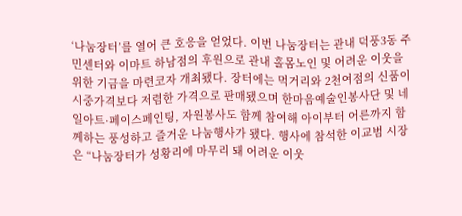‘나눔장터’를 열어 큰 호응을 얻었다. 이번 나눔장터는 관내 덕풍3동 주민센터와 이마트 하남점의 후원으로 관내 홀몸노인 및 어려운 이웃을 위한 기금을 마련코자 개최됐다. 장터에는 먹거리와 2천여점의 신품이 시중가격보다 저렴한 가격으로 판매됐으며 한마음예술인봉사단 및 네일아트·페이스페인팅, 자원봉사도 함께 참여해 아이부터 어른까지 함께하는 풍성하고 즐거운 나눔행사가 됐다. 행사에 참석한 이교범 시장은 “나눔장터가 성황리에 마무리 돼 어려운 이웃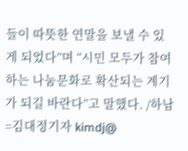들이 따뜻한 연말을 보낼 수 있게 되었다”며 “시민 모두가 참여하는 나눔문화로 확산되는 계기가 되길 바란다”고 말했다. /하남=김대정기자 kimdj@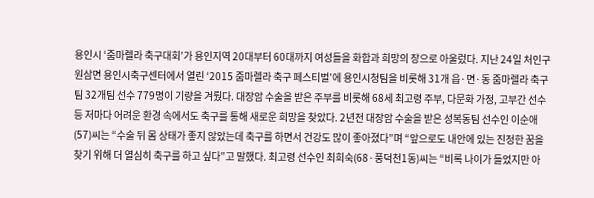용인시 ‘줌마렐라 축구대회’가 용인지역 20대부터 60대까지 여성들을 화합과 희망의 장으로 아울렀다. 지난 24일 처인구 원삼면 용인시축구센터에서 열린 ‘2015 줌마렐라 축구 페스티벌’에 용인시청팀을 비롯해 31개 읍·면·동 줌마렐라 축구팀 32개팀 선수 779명이 기량을 겨뤘다. 대장암 수술을 받은 주부를 비롯해 68세 최고령 주부, 다문화 가정, 고부간 선수 등 저마다 어려운 환경 속에서도 축구를 통해 새로운 희망을 찾았다. 2년전 대장암 수술을 받은 성복동팀 선수인 이순애(57)씨는 “수술 뒤 몸 상태가 좋지 않았는데 축구를 하면서 건강도 많이 좋아졌다”며 “앞으로도 내안에 있는 진정한 꿈을 찾기 위해 더 열심히 축구를 하고 싶다”고 말했다. 최고령 선수인 최희숙(68·풍덕천1동)씨는 “비록 나이가 들었지만 아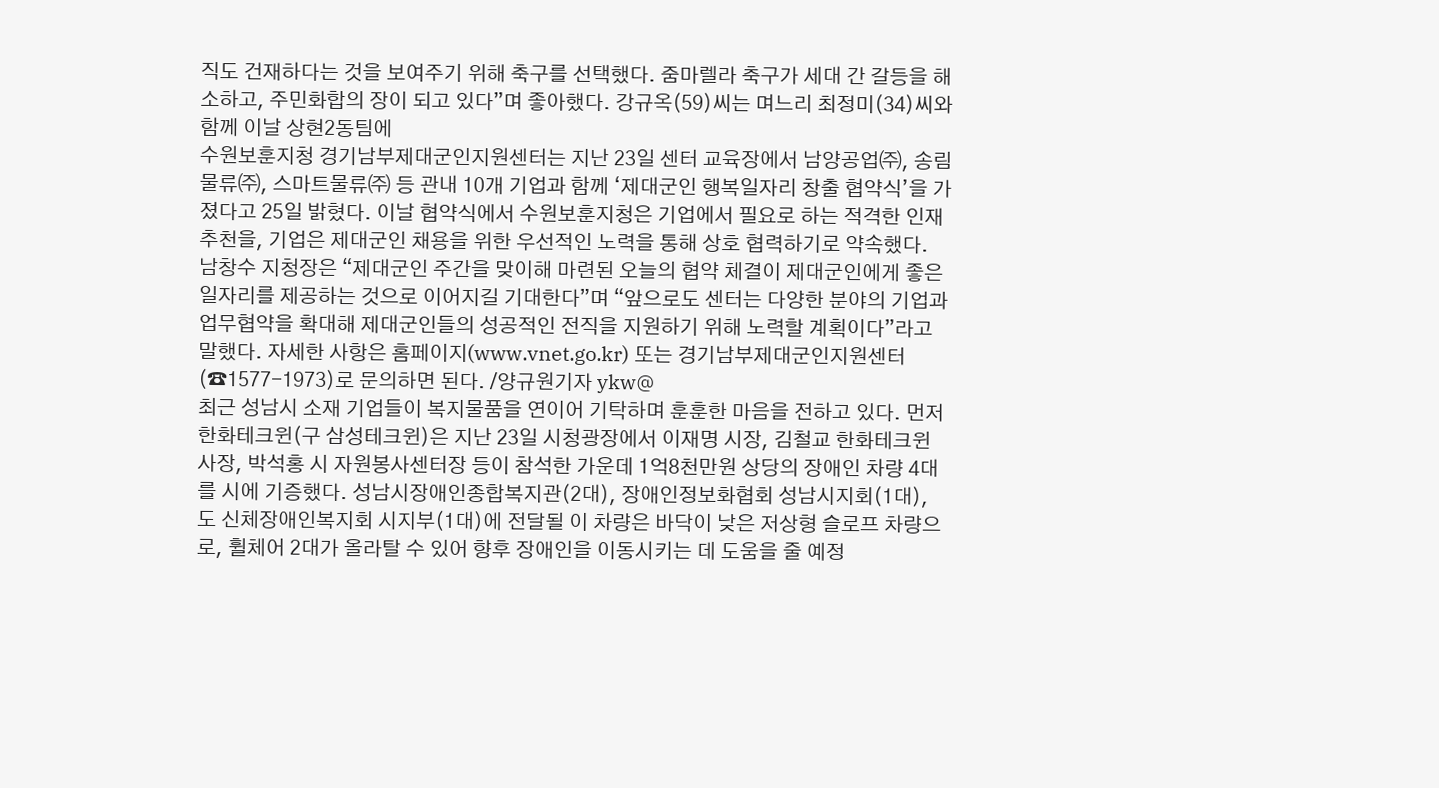직도 건재하다는 것을 보여주기 위해 축구를 선택했다. 줌마렐라 축구가 세대 간 갈등을 해소하고, 주민화합의 장이 되고 있다”며 좋아했다. 강규옥(59)씨는 며느리 최정미(34)씨와 함께 이날 상현2동팀에
수원보훈지청 경기남부제대군인지원센터는 지난 23일 센터 교육장에서 남양공업㈜, 송림물류㈜, 스마트물류㈜ 등 관내 10개 기업과 함께 ‘제대군인 행복일자리 창출 협약식’을 가졌다고 25일 밝혔다. 이날 협약식에서 수원보훈지청은 기업에서 필요로 하는 적격한 인재 추천을, 기업은 제대군인 채용을 위한 우선적인 노력을 통해 상호 협력하기로 약속했다. 남창수 지청장은 “제대군인 주간을 맞이해 마련된 오늘의 협약 체결이 제대군인에게 좋은 일자리를 제공하는 것으로 이어지길 기대한다”며 “앞으로도 센터는 다양한 분야의 기업과 업무협약을 확대해 제대군인들의 성공적인 전직을 지원하기 위해 노력할 계획이다”라고 말했다. 자세한 사항은 홈페이지(www.vnet.go.kr) 또는 경기남부제대군인지원센터(☎1577-1973)로 문의하면 된다. /양규원기자 ykw@
최근 성남시 소재 기업들이 복지물품을 연이어 기탁하며 훈훈한 마음을 전하고 있다. 먼저 한화테크윈(구 삼성테크윈)은 지난 23일 시청광장에서 이재명 시장, 김철교 한화테크윈 사장, 박석홍 시 자원봉사센터장 등이 참석한 가운데 1억8천만원 상당의 장애인 차량 4대를 시에 기증했다. 성남시장애인종합복지관(2대), 장애인정보화협회 성남시지회(1대), 도 신체장애인복지회 시지부(1대)에 전달될 이 차량은 바닥이 낮은 저상형 슬로프 차량으로, 휠체어 2대가 올라탈 수 있어 향후 장애인을 이동시키는 데 도움을 줄 예정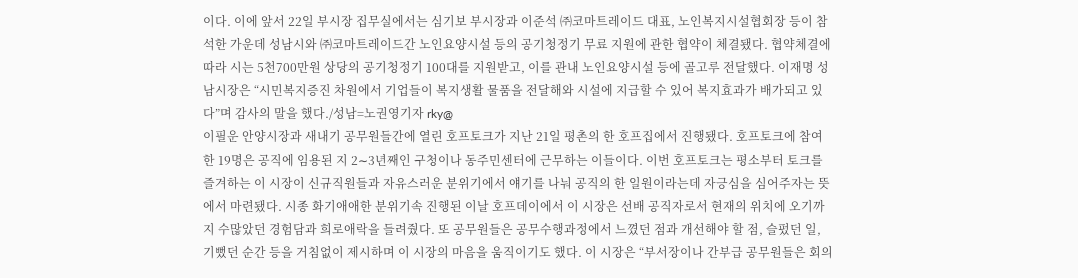이다. 이에 앞서 22일 부시장 집무실에서는 심기보 부시장과 이준석 ㈜코마트레이드 대표, 노인복지시설협회장 등이 참석한 가운데 성남시와 ㈜코마트레이드간 노인요양시설 등의 공기청정기 무료 지원에 관한 협약이 체결됐다. 협약체결에 따라 시는 5천700만원 상당의 공기청정기 100대를 지원받고, 이를 관내 노인요양시설 등에 골고루 전달했다. 이재명 성남시장은 “시민복지증진 차원에서 기업들이 복지생활 물품을 전달해와 시설에 지급할 수 있어 복지효과가 배가되고 있다”며 감사의 말을 했다./성남=노권영기자 rky@
이필운 안양시장과 새내기 공무원들간에 열린 호프토크가 지난 21일 평촌의 한 호프집에서 진행됐다. 호프토크에 참여한 19명은 공직에 임용된 지 2∼3년째인 구청이나 동주민센터에 근무하는 이들이다. 이번 호프토크는 평소부터 토크를 즐겨하는 이 시장이 신규직원들과 자유스러운 분위기에서 얘기를 나눠 공직의 한 일원이라는데 자긍심을 심어주자는 뜻에서 마련됐다. 시종 화기애애한 분위기속 진행된 이날 호프데이에서 이 시장은 선배 공직자로서 현재의 위치에 오기까지 수많았던 경험담과 희로애락을 들려줬다. 또 공무원들은 공무수행과정에서 느꼈던 점과 개선해야 할 점, 슬펐던 일, 기뻤던 순간 등을 거침없이 제시하며 이 시장의 마음을 움직이기도 했다. 이 시장은 “부서장이나 간부급 공무원들은 회의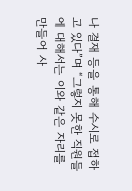나 결재 등을 통해 수시로 접하고 있다”며 “그렇지 못한 직원들에 대해서는 이와 같은 자리를 만들어 사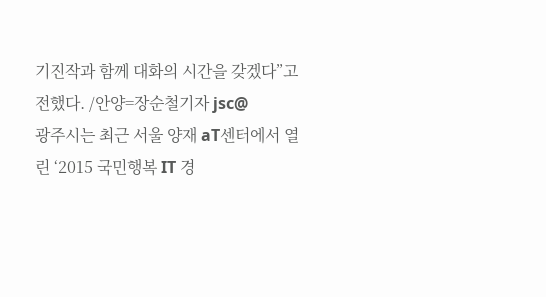기진작과 함께 대화의 시간을 갖겠다”고 전했다. /안양=장순철기자 jsc@
광주시는 최근 서울 양재 aT센터에서 열린 ‘2015 국민행복 IT 경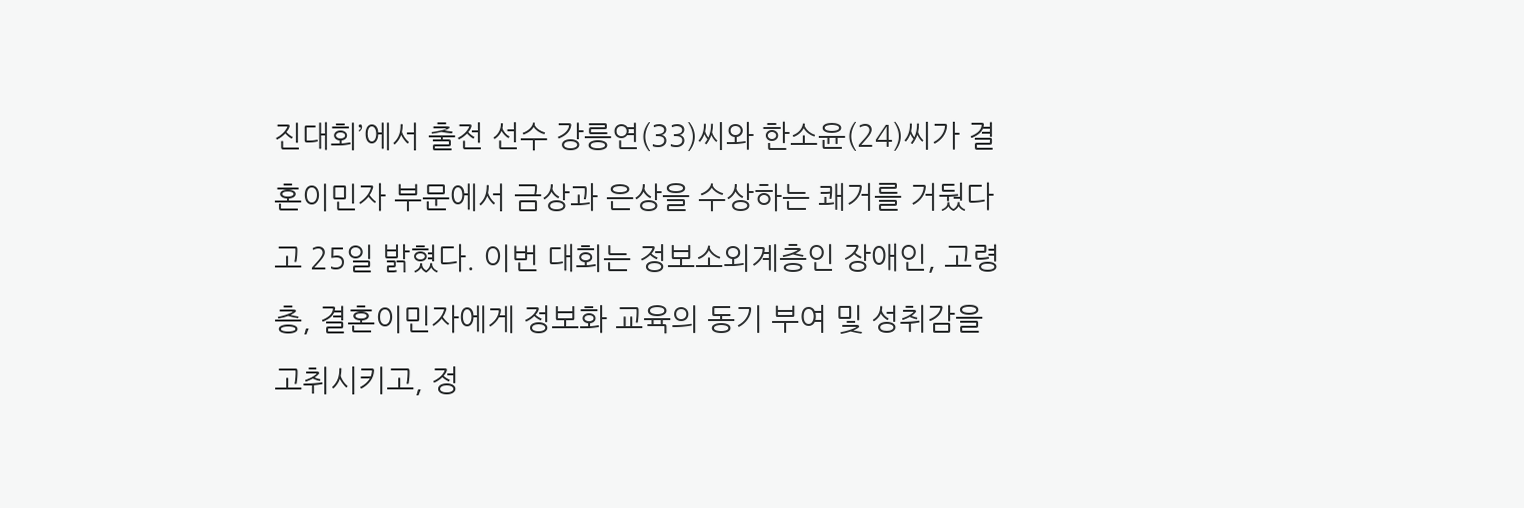진대회’에서 출전 선수 강릉연(33)씨와 한소윤(24)씨가 결혼이민자 부문에서 금상과 은상을 수상하는 쾌거를 거뒀다고 25일 밝혔다. 이번 대회는 정보소외계층인 장애인, 고령층, 결혼이민자에게 정보화 교육의 동기 부여 및 성취감을 고취시키고, 정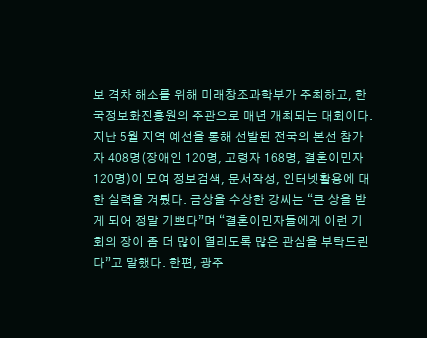보 격차 해소를 위해 미래창조과학부가 주최하고, 한국정보화진흥원의 주관으로 매년 개최되는 대회이다. 지난 5월 지역 예선을 통해 선발된 전국의 본선 참가자 408명(장애인 120명, 고령자 168명, 결혼이민자 120명)이 모여 정보검색, 문서작성, 인터넷활용에 대한 실력을 겨뤘다. 금상을 수상한 강씨는 “큰 상을 받게 되어 정말 기쁘다”며 “결혼이민자들에게 이런 기회의 장이 좀 더 많이 열리도록 많은 관심을 부탁드린다”고 말했다. 한편, 광주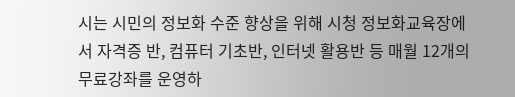시는 시민의 정보화 수준 향상을 위해 시청 정보화교육장에서 자격증 반, 컴퓨터 기초반, 인터넷 활용반 등 매월 12개의 무료강좌를 운영하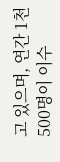고 있으며, 연간 1천500명이 이수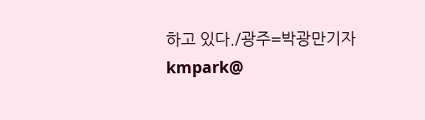하고 있다./광주=박광만기자 kmpark@